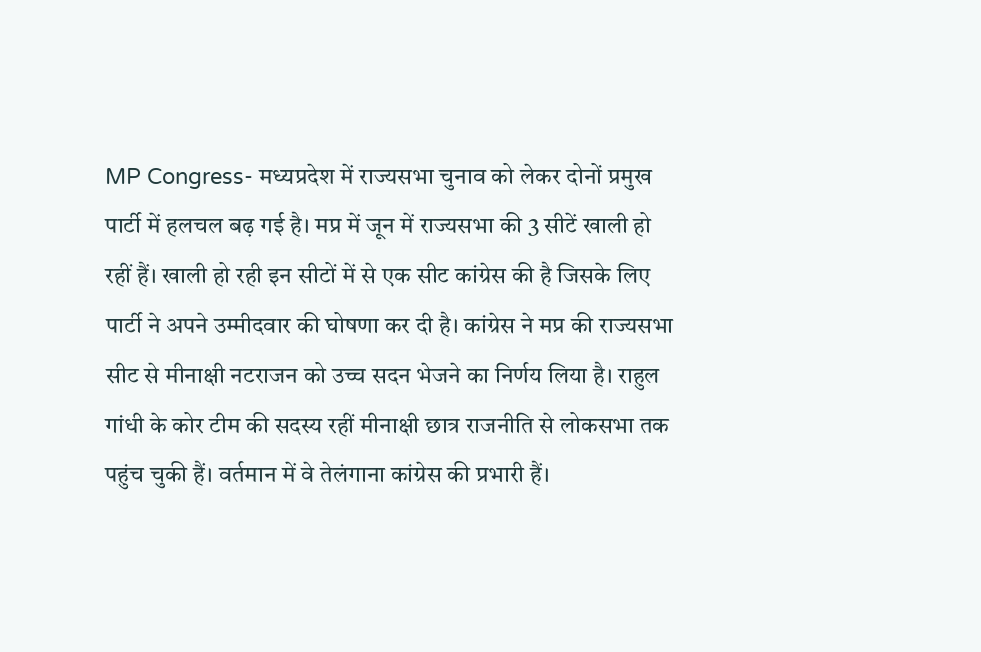MP Congress- मध्यप्रदेश में राज्यसभा चुनाव को लेकर दोनों प्रमुख पार्टी में हलचल बढ़ गई है। मप्र में जून में राज्यसभा की 3 सीटें खाली हो रहीं हैं। खाली हो रही इन सीटों में से एक सीट कांग्रेस की है जिसके लिए पार्टी ने अपने उम्मीदवार की घोषणा कर दी है। कांग्रेस ने मप्र की राज्यसभा सीट से मीनाक्षी नटराजन को उच्च सदन भेजने का निर्णय लिया है। राहुल गांधी के कोर टीम की सदस्य रहीं मीनाक्षी छात्र राजनीति से लोकसभा तक पहुंच चुकी हैं। वर्तमान में वे तेलंगाना कांग्रेस की प्रभारी हैं।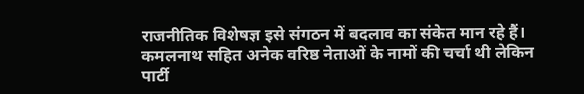राजनीतिक विशेषज्ञ इसे संगठन में बदलाव का संकेत मान रहे हैं।
कमलनाथ सहित अनेक वरिष्ठ नेताओं के नामों की चर्चा थी लेकिन पार्टी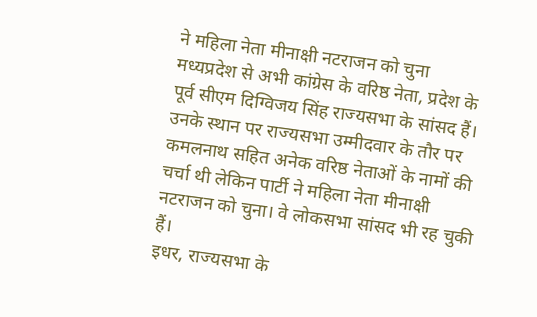ने महिला नेता मीनाक्षी नटराजन को चुना
मध्यप्रदेश से अभी कांग्रेस के वरिष्ठ नेता, प्रदेश के पूर्व सीएम दिग्विजय सिंह राज्यसभा के सांसद हैं। उनके स्थान पर राज्यसभा उम्मीदवार के तौर पर कमलनाथ सहित अनेक वरिष्ठ नेताओं के नामों की चर्चा थी लेकिन पार्टी ने महिला नेता मीनाक्षी नटराजन को चुना। वे लोकसभा सांसद भी रह चुकी हैं।
इधर, राज्यसभा के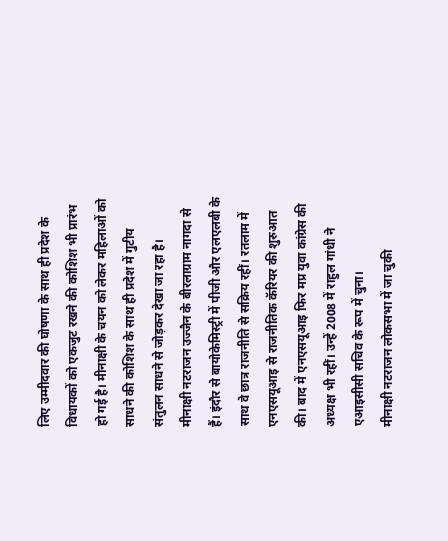लिए उम्मीदवार की घोषणा के साथ ही प्रदेश के विधायकों को एकजुट रखने की कोशिश भी प्रारंभ हो गई है। मीनाक्षी के चयन को लेकर महिलाओं को साधने की कोशिश के साथ ही प्रदेश में गुटीय संतुलन साधने से जोड़कर देखा जा रहा है।
मीनाक्षी नटराजन उज्जैन के बीरलाग्राम नागदा से हैं। इंदौर से बायोकेमिस्ट्री में पीजी और एलएलबी के साथ वे छात्र राजनीति से सक्रिय रहीं। रतलाम में एनएसयूआइ से राजनीतिक कॅरियर की शुरुआत की। बाद में एनएसयूआइ फिर मप्र युवा कांग्रेस की अध्यक्ष भी रहीं। उन्हें 2008 में राहुल गांधी ने एआइसीसी सचिव के रूप में चुना।
मीनाक्षी नटराजन लोकसभा में जा चुकी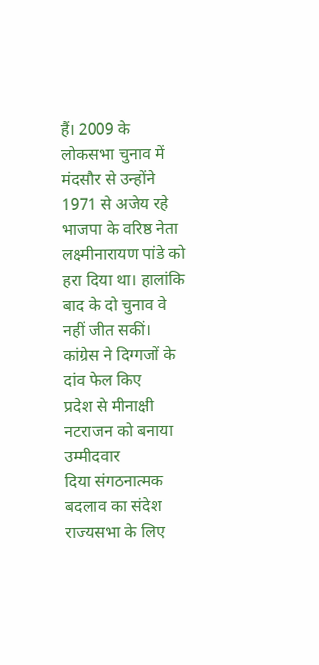हैं। 2009 के लोकसभा चुनाव में मंदसौर से उन्होंने 1971 से अजेय रहे भाजपा के वरिष्ठ नेता लक्ष्मीनारायण पांडे को हरा दिया था। हालांकि बाद के दो चुनाव वे नहीं जीत सकीं।
कांग्रेस ने दिग्गजों के दांव फेल किए
प्रदेश से मीनाक्षी नटराजन को बनाया उम्मीदवार
दिया संगठनात्मक बदलाव का संदेश
राज्यसभा के लिए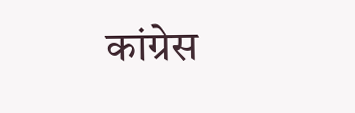कांग्रेस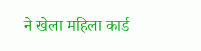ने खेला महिला कार्ड